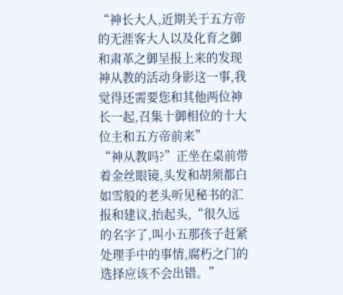“神长大人,近期关于五方帝的无涯客大人以及化育之御和肃革之御呈报上来的发现神从教的活动身影这一事,我觉得还需要您和其他两位神长一起,召集十御相位的十大位主和五方帝前来”
“神从教吗?”正坐在桌前带着金丝眼镜,头发和胡须都白如雪般的老头听见秘书的汇报和建议,抬起头,“很久远的名字了,叫小五那孩子赶紧处理手中的事情,腐朽之门的选择应该不会出错。”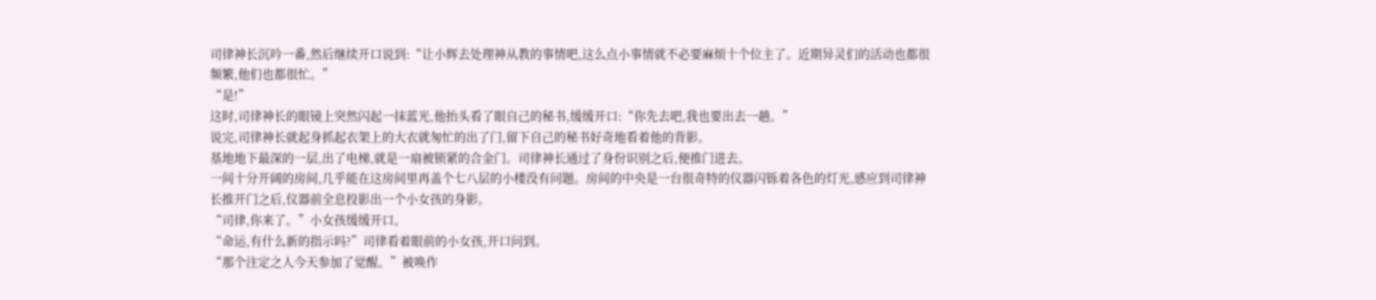司律神长沉吟一番,然后继续开口说到:“让小辉去处理神从教的事情吧,这么点小事情就不必要麻烦十个位主了。近期异灵们的活动也都很频繁,他们也都很忙。”
“是!”
这时,司律神长的眼镜上突然闪起一抹蓝光,他抬头看了眼自己的秘书,缓缓开口:“你先去吧,我也要出去一趟。”
说完,司律神长就起身抓起衣架上的大衣就匆忙的出了门,留下自己的秘书好奇地看着他的背影。
基地地下最深的一层,出了电梯,就是一扇被锁紧的合金门。司律神长通过了身份识别之后,便推门进去。
一间十分开阔的房间,几乎能在这房间里再盖个七八层的小楼没有问题。房间的中央是一台很奇特的仪器闪铄着各色的灯光,感应到司律神长推开门之后,仪器前全息投影出一个小女孩的身影。
“司律,你来了。”小女孩缓缓开口。
“命运,有什么新的指示吗?”司律看着眼前的小女孩,开口问到。
“那个注定之人今天参加了觉醒。”被唤作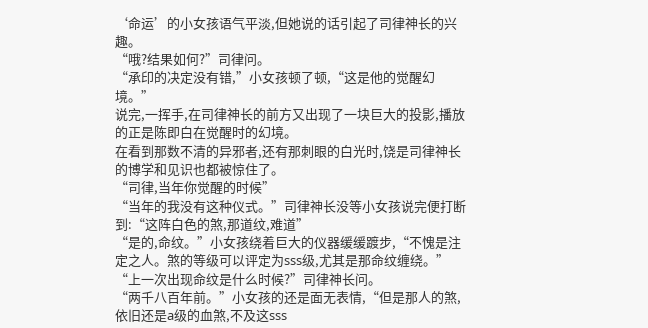‘命运’的小女孩语气平淡,但她说的话引起了司律神长的兴趣。
“哦?结果如何?”司律问。
“承印的决定没有错,”小女孩顿了顿,“这是他的觉醒幻境。”
说完,一挥手,在司律神长的前方又出现了一块巨大的投影,播放的正是陈即白在觉醒时的幻境。
在看到那数不清的异邪者,还有那刺眼的白光时,饶是司律神长的博学和见识也都被惊住了。
“司律,当年你觉醒的时候”
“当年的我没有这种仪式。”司律神长没等小女孩说完便打断到:“这阵白色的煞,那道纹,难道”
“是的,命纹。”小女孩绕着巨大的仪器缓缓踱步,“不愧是注定之人。煞的等级可以评定为sss级,尤其是那命纹缠绕。”
“上一次出现命纹是什么时候?”司律神长问。
“两千八百年前。”小女孩的还是面无表情,“但是那人的煞,依旧还是a级的血煞,不及这sss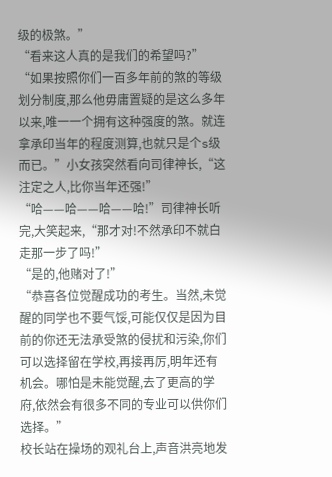级的极煞。”
“看来这人真的是我们的希望吗?”
“如果按照你们一百多年前的煞的等级划分制度,那么他毋庸置疑的是这么多年以来,唯一一个拥有这种强度的煞。就连拿承印当年的程度测算,也就只是个s级而已。”小女孩突然看向司律神长,“这注定之人,比你当年还强!”
“哈——哈——哈——哈!”司律神长听完,大笑起来,“那才对!不然承印不就白走那一步了吗!”
“是的,他赌对了!”
“恭喜各位觉醒成功的考生。当然,未觉醒的同学也不要气馁,可能仅仅是因为目前的你还无法承受煞的侵扰和污染,你们可以选择留在学校,再接再厉,明年还有机会。哪怕是未能觉醒,去了更高的学府,依然会有很多不同的专业可以供你们选择。”
校长站在操场的观礼台上,声音洪亮地发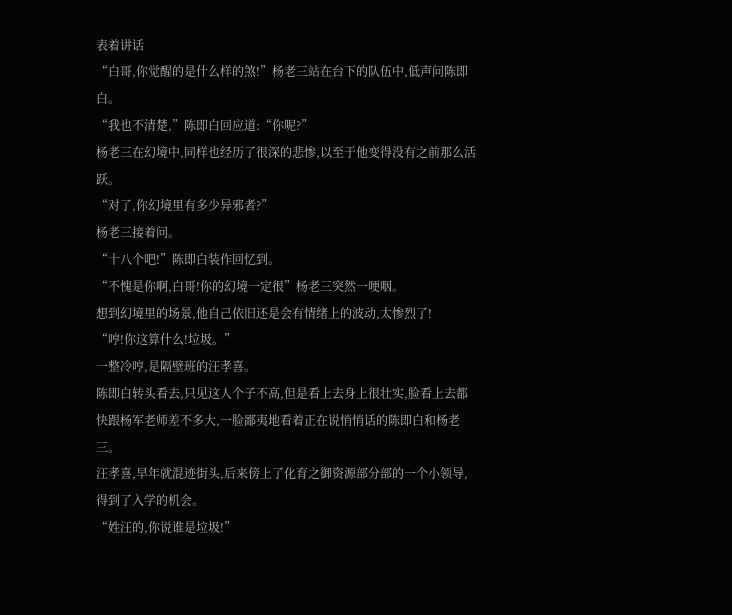表着讲话
“白哥,你觉醒的是什么样的煞!”杨老三站在台下的队伍中,低声问陈即白。
“我也不清楚,”陈即白回应道:“你呢?”
杨老三在幻境中,同样也经历了很深的悲惨,以至于他变得没有之前那么活跃。
“对了,你幻境里有多少异邪者?”
杨老三接着问。
“十八个吧!”陈即白装作回忆到。
“不愧是你啊,白哥!你的幻境一定很”杨老三突然一哽咽。
想到幻境里的场景,他自己依旧还是会有情绪上的波动,太惨烈了!
“哼!你这算什么!垃圾。”
一整冷哼,是隔壁班的汪孝喜。
陈即白转头看去,只见这人个子不高,但是看上去身上很壮实,脸看上去都快跟杨军老师差不多大,一脸鄙夷地看着正在说悄悄话的陈即白和杨老三。
汪孝喜,早年就混迹街头,后来傍上了化育之御资源部分部的一个小领导,得到了入学的机会。
“姓汪的,你说谁是垃圾!”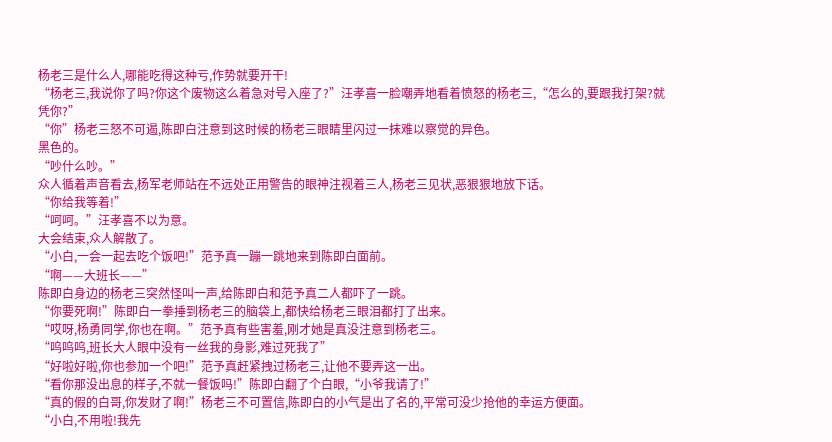杨老三是什么人,哪能吃得这种亏,作势就要开干!
“杨老三,我说你了吗?你这个废物这么着急对号入座了?”汪孝喜一脸嘲弄地看着愤怒的杨老三,“怎么的,要跟我打架?就凭你?”
“你”杨老三怒不可遏,陈即白注意到这时候的杨老三眼睛里闪过一抹难以察觉的异色。
黑色的。
“吵什么吵。”
众人循着声音看去,杨军老师站在不远处正用警告的眼神注视着三人,杨老三见状,恶狠狠地放下话。
“你给我等着!”
“呵呵。”汪孝喜不以为意。
大会结束,众人解散了。
“小白,一会一起去吃个饭吧!”范予真一蹦一跳地来到陈即白面前。
“啊——大班长——”
陈即白身边的杨老三突然怪叫一声,给陈即白和范予真二人都吓了一跳。
“你要死啊!”陈即白一拳捶到杨老三的脑袋上,都快给杨老三眼泪都打了出来。
“哎呀,杨勇同学,你也在啊。”范予真有些害羞,刚才她是真没注意到杨老三。
“呜呜呜,班长大人眼中没有一丝我的身影,难过死我了”
“好啦好啦,你也参加一个吧!”范予真赶紧拽过杨老三,让他不要弄这一出。
“看你那没出息的样子,不就一餐饭吗!”陈即白翻了个白眼,“小爷我请了!”
“真的假的白哥,你发财了啊!”杨老三不可置信,陈即白的小气是出了名的,平常可没少抢他的幸运方便面。
“小白,不用啦!我先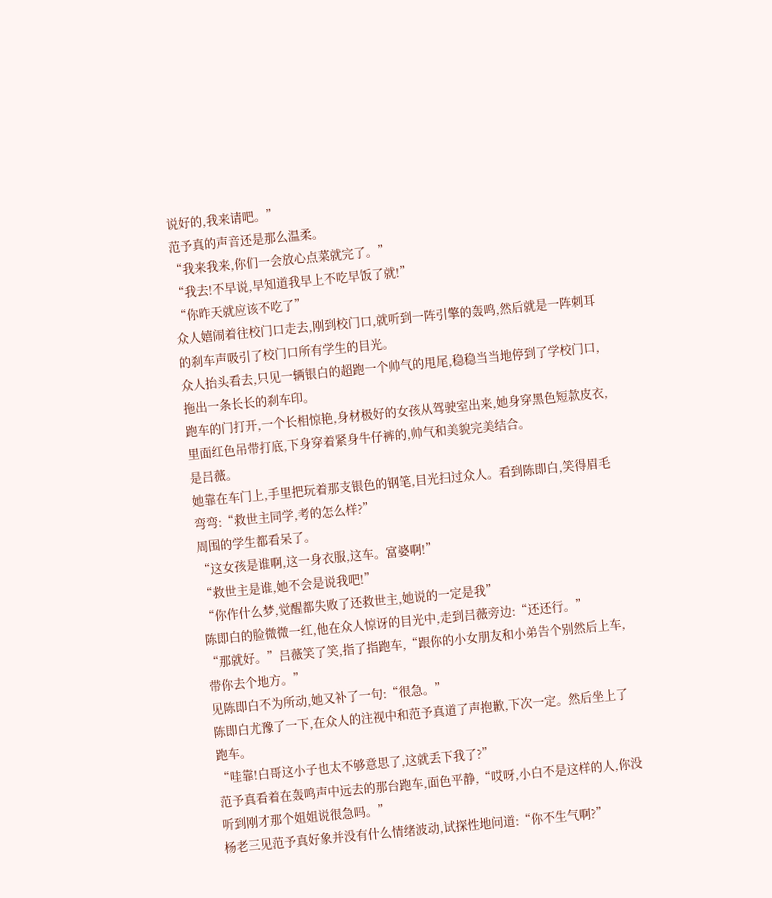说好的,我来请吧。”
范予真的声音还是那么温柔。
“我来我来,你们一会放心点菜就完了。”
“我去!不早说,早知道我早上不吃早饭了就!”
“你昨天就应该不吃了”
众人嬉闹着往校门口走去,刚到校门口,就听到一阵引擎的轰鸣,然后就是一阵刺耳的刹车声吸引了校门口所有学生的目光。
众人抬头看去,只见一辆银白的超跑一个帅气的甩尾,稳稳当当地停到了学校门口,拖出一条长长的刹车印。
跑车的门打开,一个长相惊艳,身材极好的女孩从驾驶室出来,她身穿黑色短款皮衣,里面红色吊带打底,下身穿着紧身牛仔裤的,帅气和美貌完美结合。
是吕薇。
她靠在车门上,手里把玩着那支银色的钢笔,目光扫过众人。看到陈即白,笑得眉毛弯弯:“救世主同学,考的怎么样?”
周围的学生都看呆了。
“这女孩是谁啊,这一身衣服,这车。富婆啊!”
“救世主是谁,她不会是说我吧!”
“你作什么梦,觉醒都失败了还救世主,她说的一定是我”
陈即白的脸微微一红,他在众人惊讶的目光中,走到吕薇旁边:“还还行。”
“那就好。”吕薇笑了笑,指了指跑车,“跟你的小女朋友和小弟告个别然后上车,带你去个地方。”
见陈即白不为所动,她又补了一句:“很急。”
陈即白尤豫了一下,在众人的注视中和范予真道了声抱歉,下次一定。然后坐上了跑车。
“哇靠!白哥这小子也太不够意思了,这就丢下我了?”
范予真看着在轰鸣声中远去的那台跑车,面色平静,“哎呀,小白不是这样的人,你没听到刚才那个姐姐说很急吗。”
杨老三见范予真好象并没有什么情绪波动,试探性地问道:“你不生气啊?”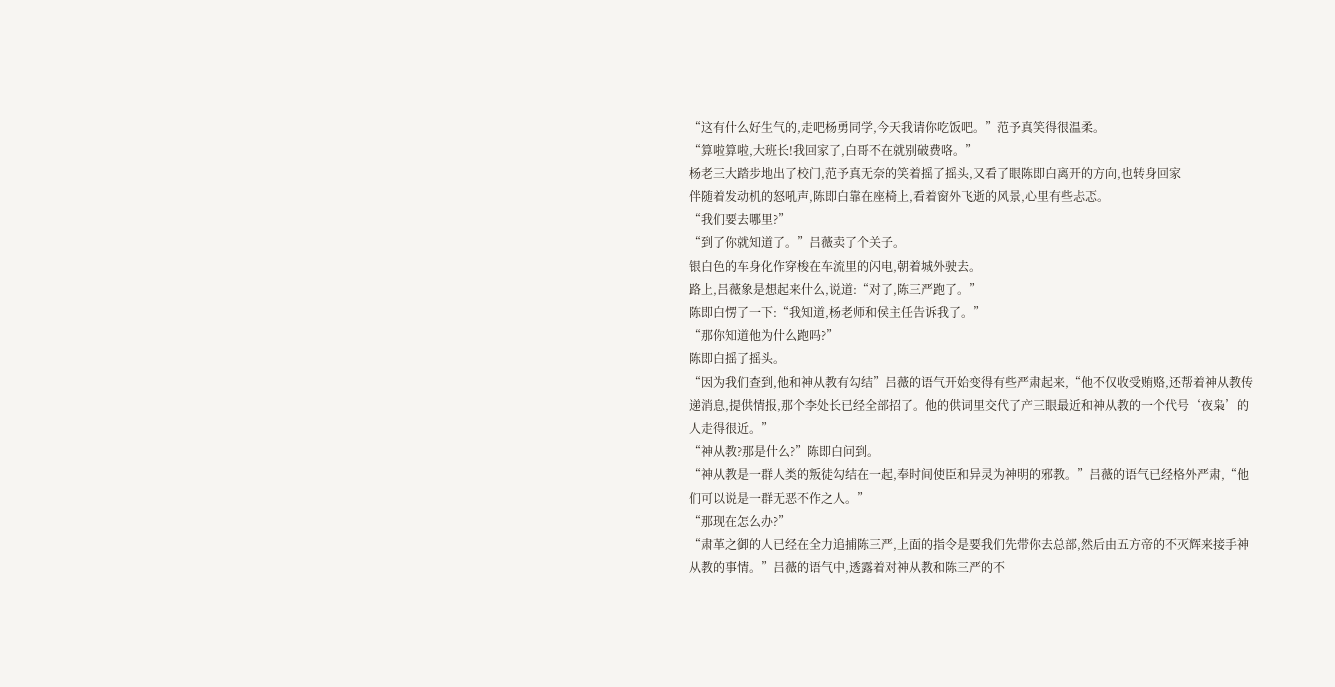“这有什么好生气的,走吧杨勇同学,今天我请你吃饭吧。”范予真笑得很温柔。
“算啦算啦,大班长!我回家了,白哥不在就别破费咯。”
杨老三大踏步地出了校门,范予真无奈的笑着摇了摇头,又看了眼陈即白离开的方向,也转身回家
伴随着发动机的怒吼声,陈即白靠在座椅上,看着窗外飞逝的风景,心里有些忐忑。
“我们要去哪里?”
“到了你就知道了。”吕薇卖了个关子。
银白色的车身化作穿梭在车流里的闪电,朝着城外驶去。
路上,吕薇象是想起来什么,说道:“对了,陈三严跑了。”
陈即白愣了一下:“我知道,杨老师和侯主任告诉我了。”
“那你知道他为什么跑吗?”
陈即白摇了摇头。
“因为我们查到,他和神从教有勾结”吕薇的语气开始变得有些严肃起来,“他不仅收受贿赂,还帮着神从教传递消息,提供情报,那个李处长已经全部招了。他的供词里交代了产三眼最近和神从教的一个代号‘夜枭’的人走得很近。”
“神从教?那是什么?”陈即白问到。
“神从教是一群人类的叛徒勾结在一起,奉时间使臣和异灵为神明的邪教。”吕薇的语气已经格外严肃,“他们可以说是一群无恶不作之人。”
“那现在怎么办?”
“肃革之御的人已经在全力追捕陈三严,上面的指令是要我们先带你去总部,然后由五方帝的不灭辉来接手神从教的事情。”吕薇的语气中,透露着对神从教和陈三严的不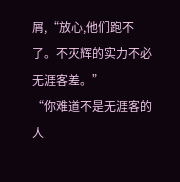屑,“放心,他们跑不了。不灭辉的实力不必无涯客差。”
“你难道不是无涯客的人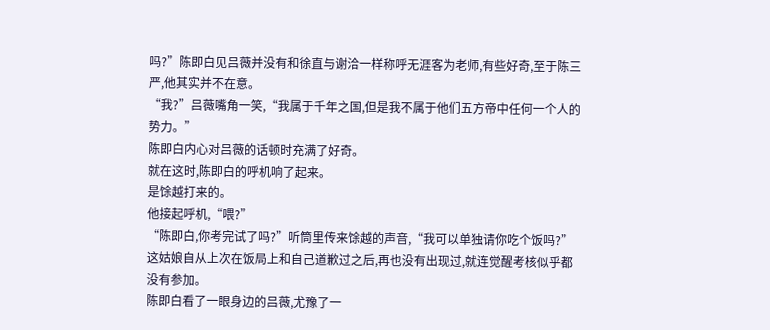吗?”陈即白见吕薇并没有和徐直与谢洽一样称呼无涯客为老师,有些好奇,至于陈三严,他其实并不在意。
“我?”吕薇嘴角一笑,“我属于千年之国,但是我不属于他们五方帝中任何一个人的势力。”
陈即白内心对吕薇的话顿时充满了好奇。
就在这时,陈即白的呼机响了起来。
是馀越打来的。
他接起呼机,“喂?”
“陈即白,你考完试了吗?”听筒里传来馀越的声音,“我可以单独请你吃个饭吗?”
这姑娘自从上次在饭局上和自己道歉过之后,再也没有出现过,就连觉醒考核似乎都没有参加。
陈即白看了一眼身边的吕薇,尤豫了一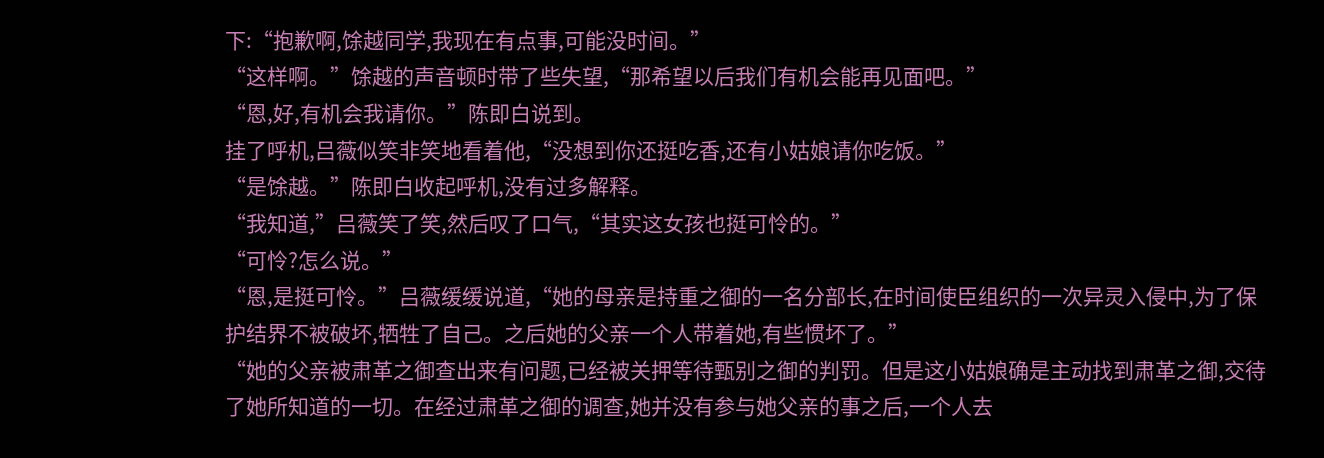下:“抱歉啊,馀越同学,我现在有点事,可能没时间。”
“这样啊。”馀越的声音顿时带了些失望,“那希望以后我们有机会能再见面吧。”
“恩,好,有机会我请你。”陈即白说到。
挂了呼机,吕薇似笑非笑地看着他,“没想到你还挺吃香,还有小姑娘请你吃饭。”
“是馀越。”陈即白收起呼机,没有过多解释。
“我知道,”吕薇笑了笑,然后叹了口气,“其实这女孩也挺可怜的。”
“可怜?怎么说。”
“恩,是挺可怜。”吕薇缓缓说道,“她的母亲是持重之御的一名分部长,在时间使臣组织的一次异灵入侵中,为了保护结界不被破坏,牺牲了自己。之后她的父亲一个人带着她,有些惯坏了。”
“她的父亲被肃革之御查出来有问题,已经被关押等待甄别之御的判罚。但是这小姑娘确是主动找到肃革之御,交待了她所知道的一切。在经过肃革之御的调查,她并没有参与她父亲的事之后,一个人去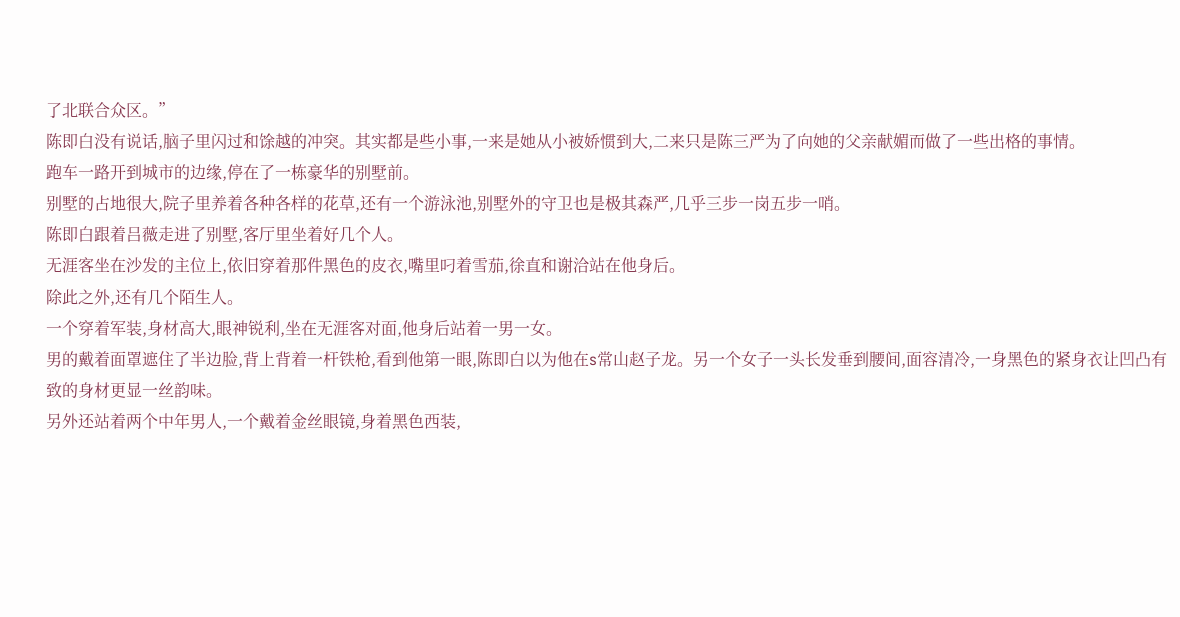了北联合众区。”
陈即白没有说话,脑子里闪过和馀越的冲突。其实都是些小事,一来是她从小被娇惯到大,二来只是陈三严为了向她的父亲献媚而做了一些出格的事情。
跑车一路开到城市的边缘,停在了一栋豪华的别墅前。
别墅的占地很大,院子里养着各种各样的花草,还有一个游泳池,别墅外的守卫也是极其森严,几乎三步一岗五步一哨。
陈即白跟着吕薇走进了别墅,客厅里坐着好几个人。
无涯客坐在沙发的主位上,依旧穿着那件黑色的皮衣,嘴里叼着雪茄,徐直和谢洽站在他身后。
除此之外,还有几个陌生人。
一个穿着军装,身材高大,眼神锐利,坐在无涯客对面,他身后站着一男一女。
男的戴着面罩遮住了半边脸,背上背着一杆铁枪,看到他第一眼,陈即白以为他在s常山赵子龙。另一个女子一头长发垂到腰间,面容清冷,一身黑色的紧身衣让凹凸有致的身材更显一丝韵味。
另外还站着两个中年男人,一个戴着金丝眼镜,身着黑色西装,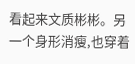看起来文质彬彬。另一个身形消瘦,也穿着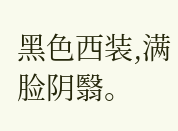黑色西装,满脸阴翳。